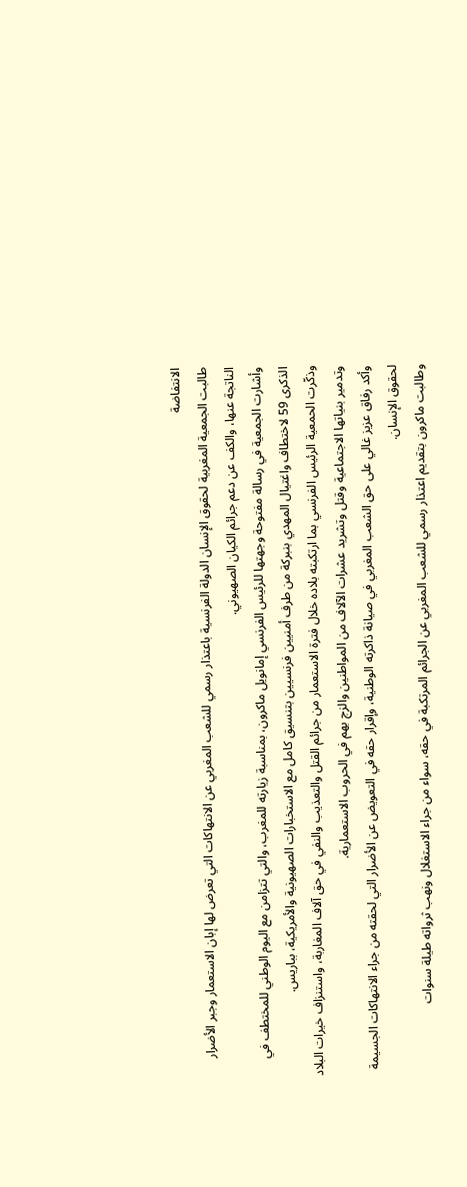الانتفاضة
طالبت الجمعية المغربية لحقوق الإنسان الدولة الفرنسية باعتذار رسمي للشعب المغربي عن الانتهاكات التي تعرض لها إبان الاستعمار وجبر الأضرار الناتجة عنها، والكف عن دعم جرائم الكيان الصهيوني.
وأشارت الجمعية في رسالة مفتوحة وجهتها للرئيس الفرنسي إمانويل ماكرون، بمناسبة زيارته للمغرب، والتي تتزامن مع اليوم الوطني للمختطف في الذكرى 59 لاختطاف واغتيال المهدي بنبركة من طرف أمنيين فرنسيين بتنسيق كامل مع الاستخبارات الصهيونية والأمريكية، بباريس.
وذكّرت الحمعية الرئيس الفرنسي بما ارتكبته بلاده خلال فترة الاستعمار من جرائم القتل والتعذيب والنفي في حق آلاف المغاربة، واستنزاف خيرات البلاد وتدمير بنياتها الاجتماعية وقتل وتشريد عشرات الآلاف من المواطنين والزج بهم في الحروب الاستعمارية.
وأكد رفاق عزيز غالي على حق الشعب المغربي في صيانة ذاكرته الوطنية، وإقرار حقه في التعويض عن الأضرار التي لحقته من جراء الانتهاكات الجسيمة لحقوق الإنسان.
وطالبت ماكرون بتقديم اعتذار رسمي للشعب المغربي عن الجرائم المرتكبة في حقه، سواء من جراء الاستغلال ونهب ثرواته طيلة سنوات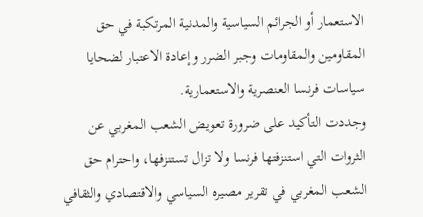الاستعمار أو الجرائم السياسية والمدنية المرتكبة في حق المقاومين والمقاومات وجبر الضرر وإعادة الاعتبار لضحايا سياسات فرنسا العنصرية والاستعمارية.
وجددت التأكيد على ضرورة تعويض الشعب المغربي عن الثروات التي استنزفتها فرنسا ولا تزال تستنزفها، واحترام حق الشعب المغربي في تقرير مصيره السياسي والاقتصادي والثقافي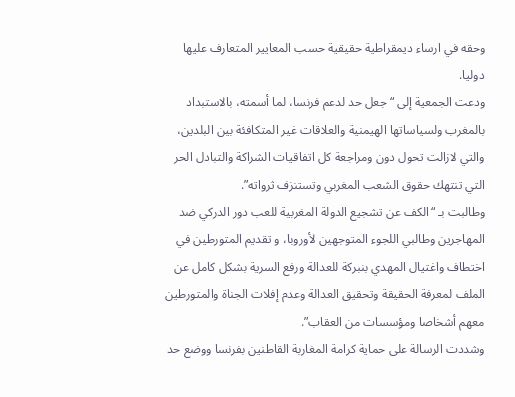وحقه في ارساء ديمقراطية حقيقية حسب المعايير المتعارف عليها دوليا.
ودعت الجمعية إلى “جعل حد لدعم فرنسا، لما أسمته، بالاستبداد بالمغرب ولسياساتها الهيمنية والعلاقات غير المتكافئة بين البلدين، والتي لازالت تحول دون ومراجعة كل اتفاقيات الشراكة والتبادل الحر التي تنتهك حقوق الشعب المغربي وتستنزف ثرواته”.
وطالبت بـ “الكف عن تشجيع الدولة المغربية للعب دور الدركي ضد المهاجرين وطالبي اللجوء المتوجهين لأوروبا، و تقديم المتورطين في اختطاف واغتيال المهدي بنبركة للعدالة ورفع السرية بشكل كامل عن الملف لمعرفة الحقيقة وتحقيق العدالة وعدم إفلات الجناة والمتورطين معهم أشخاصا ومؤسسات من العقاب”.
وشددت الرسالة على حماية كرامة المغاربة القاطنين بفرنسا ووضع حد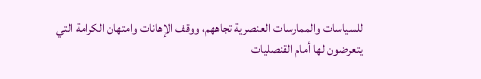للسياسات والممارسات العنصرية تجاههم، ووقف الإهانات وامتهان الكرامة التي يتعرضون لها أمام القنصليات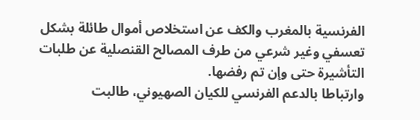الفرنسية بالمغرب والكف عن استخلاص أموال طائلة بشكل تعسفي وغير شرعي من طرف المصالح القنصلية عن طلبات التأشيرة حتى وإن تم رفضها.
وارتباطا بالدعم الفرنسي للكيان الصهيوني، طالبت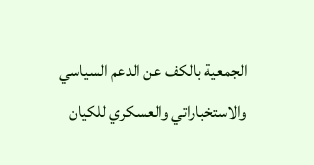الجمعية بالكف عن الدعم السياسي والاستخباراتي والعسكري للكيان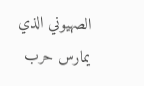الصهيوني الذي يمارس حرب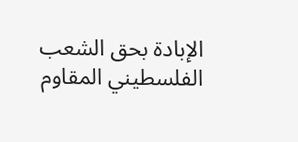الإبادة بحق الشعب الفلسطيني المقاوم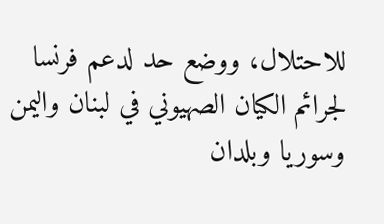للاحتلال، ووضع حد لدعم فرنسا لجرائم الكيان الصهيوني في لبنان واليمن وسوريا وبلدان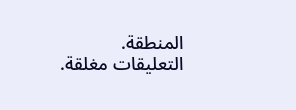المنطقة.
التعليقات مغلقة.